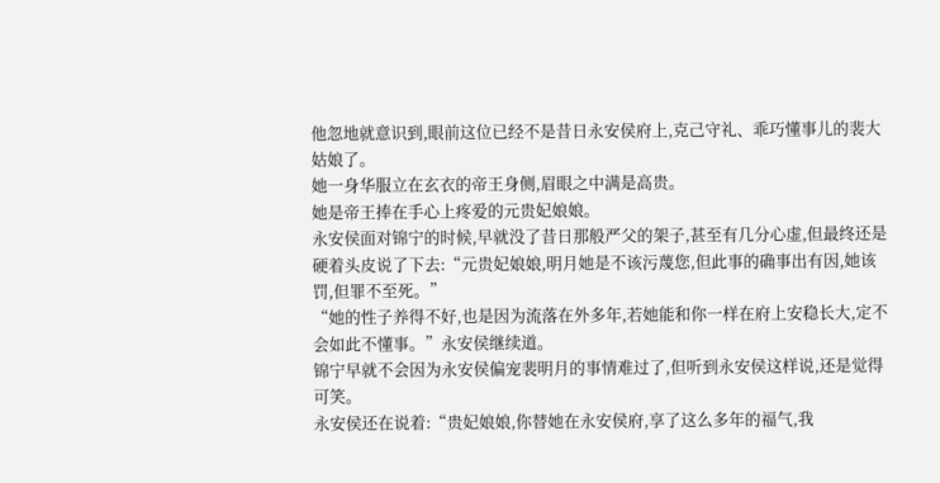他忽地就意识到,眼前这位已经不是昔日永安侯府上,克己守礼、乖巧懂事儿的裴大姑娘了。
她一身华服立在玄衣的帝王身侧,眉眼之中满是高贵。
她是帝王捧在手心上疼爱的元贵妃娘娘。
永安侯面对锦宁的时候,早就没了昔日那般严父的架子,甚至有几分心虚,但最终还是硬着头皮说了下去:“元贵妃娘娘,明月她是不该污蔑您,但此事的确事出有因,她该罚,但罪不至死。”
“她的性子养得不好,也是因为流落在外多年,若她能和你一样在府上安稳长大,定不会如此不懂事。”永安侯继续道。
锦宁早就不会因为永安侯偏宠裴明月的事情难过了,但听到永安侯这样说,还是觉得可笑。
永安侯还在说着:“贵妃娘娘,你替她在永安侯府,享了这么多年的福气,我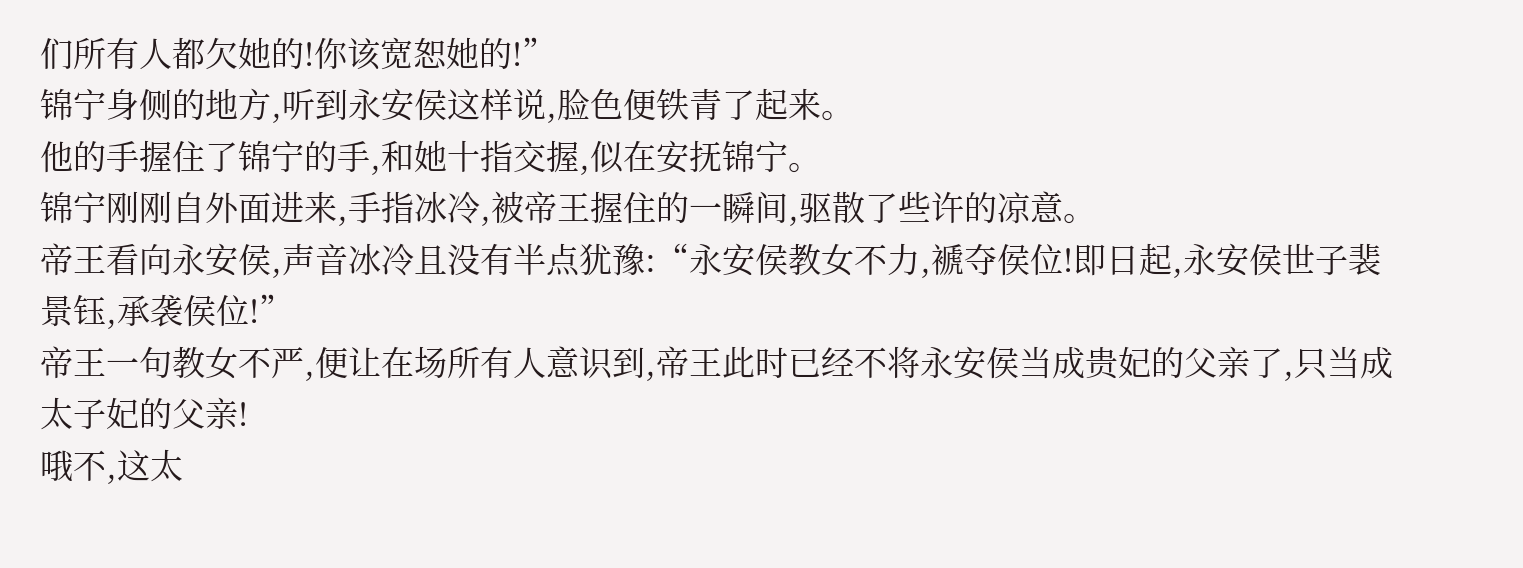们所有人都欠她的!你该宽恕她的!”
锦宁身侧的地方,听到永安侯这样说,脸色便铁青了起来。
他的手握住了锦宁的手,和她十指交握,似在安抚锦宁。
锦宁刚刚自外面进来,手指冰冷,被帝王握住的一瞬间,驱散了些许的凉意。
帝王看向永安侯,声音冰冷且没有半点犹豫:“永安侯教女不力,褫夺侯位!即日起,永安侯世子裴景钰,承袭侯位!”
帝王一句教女不严,便让在场所有人意识到,帝王此时已经不将永安侯当成贵妃的父亲了,只当成太子妃的父亲!
哦不,这太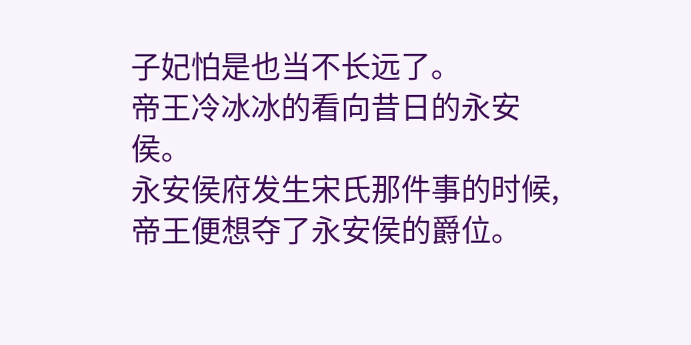子妃怕是也当不长远了。
帝王冷冰冰的看向昔日的永安侯。
永安侯府发生宋氏那件事的时候,帝王便想夺了永安侯的爵位。